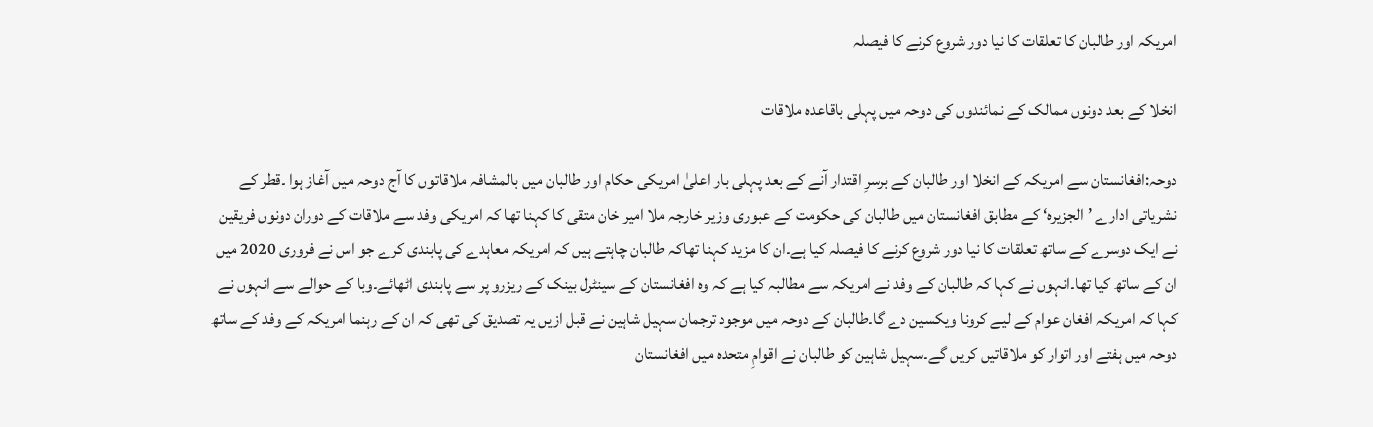امریکہ اور طالبان کا تعلقات کا نیا دور شروع کرنے کا فیصلہ

انخلا کے بعد دونوں ممالک کے نمائندوں کی دوحہ میں پہلی باقاعدہ ملاقات

دوحہ:افغانستان سے امریکہ کے انخلا اور طالبان کے برسرِ اقتدار آنے کے بعد پہلی بار اعلیٰ امریکی حکام اور طالبان میں بالمشافہ ملاقاتوں کا آج دوحہ میں آغاز ہوا ۔قطر کے نشریاتی ادارے ’الجزیرہ‘ کے مطابق افغانستان میں طالبان کی حکومت کے عبوری وزیر خارجہ ملا امیر خان متقی کا کہنا تھا کہ امریکی وفد سے ملاقات کے دوران دونوں فریقین نے ایک دوسرے کے ساتھ تعلقات کا نیا دور شروع کرنے کا فیصلہ کیا ہے۔ان کا مزید کہنا تھاکہ طالبان چاہتے ہیں کہ امریکہ معاہدے کی پابندی کرے جو اس نے فروری 2020 میں ان کے ساتھ کیا تھا۔انہوں نے کہا کہ طالبان کے وفد نے امریکہ سے مطالبہ کیا ہے کہ وہ افغانستان کے سینٹرل بینک کے ریزرو پر سے پابندی اٹھائے۔وبا کے حوالے سے انہوں نے کہا کہ امریکہ افغان عوام کے لیے کرونا ویکسین دے گا۔طالبان کے دوحہ میں موجود ترجمان سہیل شاہین نے قبل ازیں یہ تصدیق کی تھی کہ ان کے رہنما امریکہ کے وفد کے ساتھ دوحہ میں ہفتے اور اتوار کو ملاقاتیں کریں گے۔سہیل شاہین کو طالبان نے اقوامِ متحدہ میں افغانستان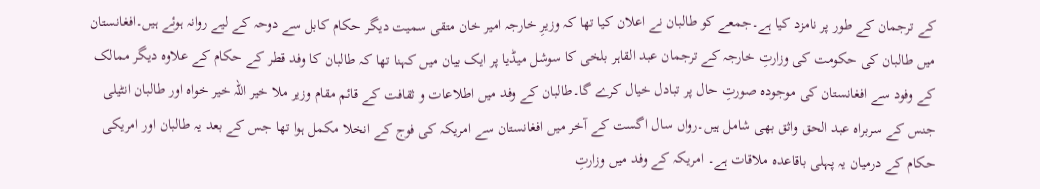کے ترجمان کے طور پر نامزد کیا ہے۔جمعے کو طالبان نے اعلان کیا تھا کہ وزیرِ خارجہ امیر خان متقی سمیت دیگر حکام کابل سے دوحہ کے لیے روانہ ہوئے ہیں۔افغانستان میں طالبان کی حکومت کی وزارتِ خارجہ کے ترجمان عبد القاہر بلخی کا سوشل میڈیا پر ایک بیان میں کہنا تھا کہ طالبان کا وفد قطر کے حکام کے علاوہ دیگر ممالک کے وفود سے افغانستان کی موجودہ صورتِ حال پر تبادل خیال کرے گا۔طالبان کے وفد میں اطلاعات و ثقافت کے قائم مقام وزیر ملا خیر اللہ خیر خواہ اور طالبان انٹیلی جنس کے سربراہ عبد الحق واثق بھی شامل ہیں۔رواں سال اگست کے آخر میں افغانستان سے امریکہ کی فوج کے انخلا مکمل ہوا تھا جس کے بعد یہ طالبان اور امریکی حکام کے درمیان یہ پہلی باقاعدہ ملاقات ہے۔ امریکہ کے وفد میں وزارتِ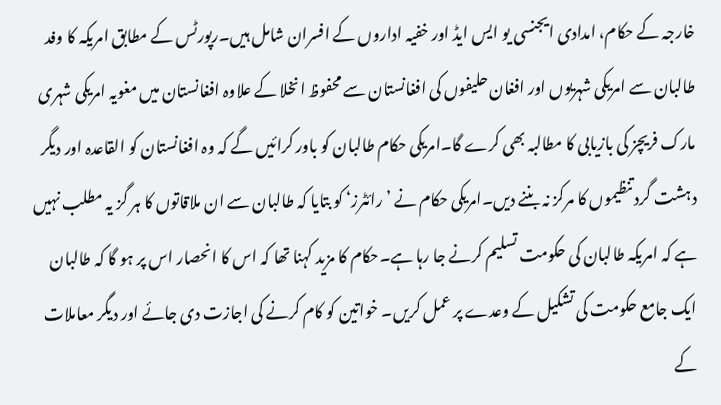خارجہ کے حکام، امدادی ایجنسی یو ایس ایڈ اور خفیہ اداروں کے افسران شامل ہیں۔رپورٹس کے مطابق امریکہ کا وفد طالبان سے امریکی شہریوں اور افغان حلیفوں کی افغانستان سے محفوظ انخلا کے علاوہ افغانستان میں مغویہ امریکی شہری مارک فریچز کی بازیابی کا مطالبہ بھی کرے گا۔امریکی حکام طالبان کو باور کرائیں گے کہ وہ افغانستان کو القاعدہ اور دیگر دہشت گرد تنظیموں کا مرکز نہ بننے دیں۔امریکی حکام نے ’رائٹرز‘ کو بتایا کہ طالبان سے ان ملاقاتوں کا ہر گز یہ مطلب نہیں ہے کہ امریکہ طالبان کی حکومت تسلیم کرنے جا رہا ہے۔حکام کا مزید کہنا تھا کہ اس کا انحصار اس پر ہو گا کہ طالبان ایک جامع حکومت کی تشکیل کے وعدے پر عمل کریں۔ خواتین کو کام کرنے کی اجازت دی جائے اور دیگر معاملات کے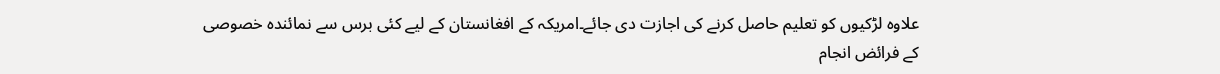علاوہ لڑکیوں کو تعلیم حاصل کرنے کی اجازت دی جائے۔امریکہ کے افغانستان کے لیے کئی برس سے نمائندہ خصوصی کے فرائض انجام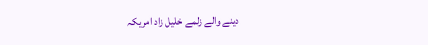دینے والے زلمے خلیل زاد امریکہ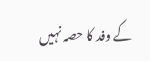کے وفد کا حصہ نہیں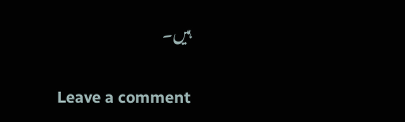ہیں۔

Leave a comment